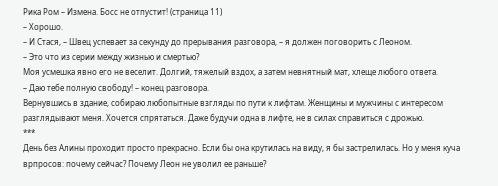Рика Ром – Измена. Босс не отпустит! (страница 11)
– Хорошо.
– И Стася, – Швец успевает за секунду до прерывания разговора, – я должен поговорить с Леоном.
– Это что из серии между жизнью и смертью?
Моя усмешка явно его не веселит. Долгий, тяжелый вздох, а затем невнятный мат, хлеще любого ответа.
– Даю тебе полную свободу! – конец разговора.
Вернувшись в здание, собираю любопытные взгляды по пути к лифтам. Женщины и мужчины с интересом разглядывают меня. Хочется спрятаться. Даже будучи одна в лифте, не в силах справиться с дрожью.
***
День без Алины проходит просто прекрасно. Если бы она крутилась на виду, я бы застрелилась. Но у меня куча врпросов: почему сейчас? Почему Леон не уволил ее раньше?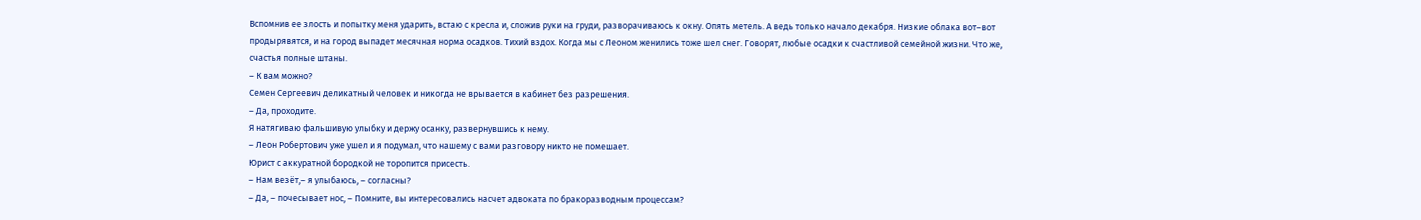Вспомнив ее злость и попытку меня ударить, встаю с кресла и, сложив руки на груди, разворачиваюсь к окну. Опять метель. А ведь только начало декабря. Низкие облака вот–вот продырявятся, и на город выпадет месячная норма осадков. Тихий вздох. Когда мы с Леоном женились тоже шел снег. Говорят, любые осадки к счастливой семейной жизни. Что же, счастья полные штаны.
– К вам можно?
Семен Сергеевич деликатный человек и никогда не врывается в кабинет без разрешения.
– Да, проходите.
Я натягиваю фальшивую улыбку и держу осанку, развернувшись к нему.
– Леон Робертович уже ушел и я подумал, что нашему с вами разговору никто не помешает.
Юрист с аккуратной бородкой не торопится присесть.
– Нам везёт,– я улыбаюсь, – согласны?
– Да, – почесывает нос, – Помните, вы интересовались насчет адвоката по бракоразводным процессам?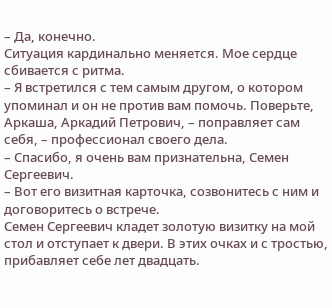– Да, конечно.
Ситуация кардинально меняется. Мое сердце сбивается с ритма.
– Я встретился с тем самым другом, о котором упоминал и он не против вам помочь. Поверьте, Аркаша, Аркадий Петрович, – поправляет сам себя, – профессионал своего дела.
– Спасибо, я очень вам признательна, Семен Сергеевич.
– Вот его визитная карточка, созвонитесь с ним и договоритесь о встрече.
Семен Сергеевич кладет золотую визитку на мой стол и отступает к двери. В этих очках и с тростью, прибавляет себе лет двадцать.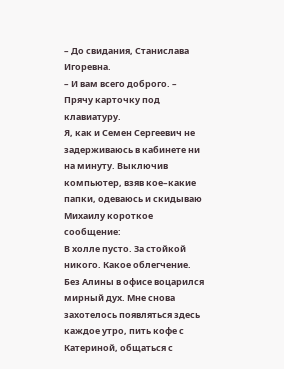– До свидания, Станислава Игоревна.
– И вам всего доброго. – Прячу карточку под клавиатуру.
Я, как и Семен Сергеевич не задерживаюсь в кабинете ни на минуту. Выключив компьютер, взяв кое–какие папки, одеваюсь и скидываю Михаилу короткое сообщение:
В холле пусто. За стойкой никого. Какое облегчение. Без Алины в офисе воцарился мирный дух. Мне снова захотелось появляться здесь каждое утро, пить кофе с Катериной, общаться с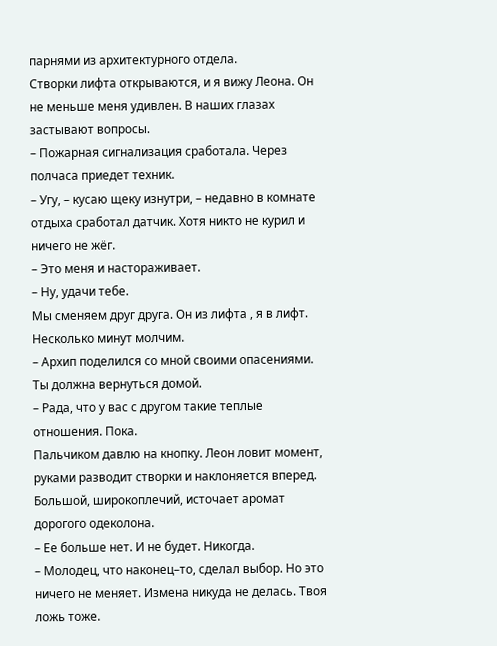парнями из архитектурного отдела.
Створки лифта открываются, и я вижу Леона. Он не меньше меня удивлен. В наших глазах застывают вопросы.
– Пожарная сигнализация сработала. Через полчаса приедет техник.
– Угу, – кусаю щеку изнутри, – недавно в комнате отдыха сработал датчик. Хотя никто не курил и ничего не жёг.
– Это меня и настораживает.
– Ну, удачи тебе.
Мы сменяем друг друга. Он из лифта , я в лифт. Несколько минут молчим.
– Архип поделился со мной своими опасениями. Ты должна вернуться домой.
– Рада, что у вас с другом такие теплые отношения. Пока.
Пальчиком давлю на кнопку. Леон ловит момент, руками разводит створки и наклоняется вперед. Большой, широкоплечий, источает аромат дорогого одеколона.
– Ее больше нет. И не будет. Никогда.
– Молодец, что наконец–то, сделал выбор. Но это ничего не меняет. Измена никуда не делась. Твоя ложь тоже.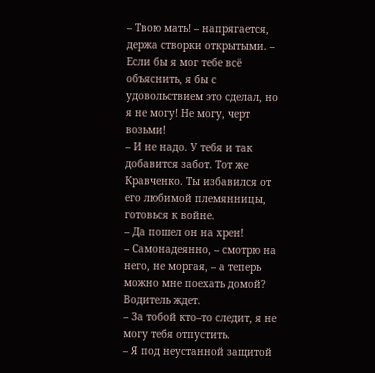– Твою мать! – напрягается, держа створки открытыми. – Если бы я мог тебе всё объяснить, я бы с удовольствием это сделал, но я не могу! Не могу, черт возьми!
– И не надо. У тебя и так добавится забот. Тот же Кравченко. Ты избавился от его любимой племянницы, готовься к войне.
– Да пошел он на хрен!
– Самонадеянно, – смотрю на него, не моргая, – а теперь можно мне поехать домой? Водитель ждет.
– За тобой кто–то следит, я не могу тебя отпустить.
– Я под неустанной защитой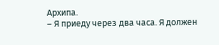Архипа.
– Я приеду через два часа. Я должен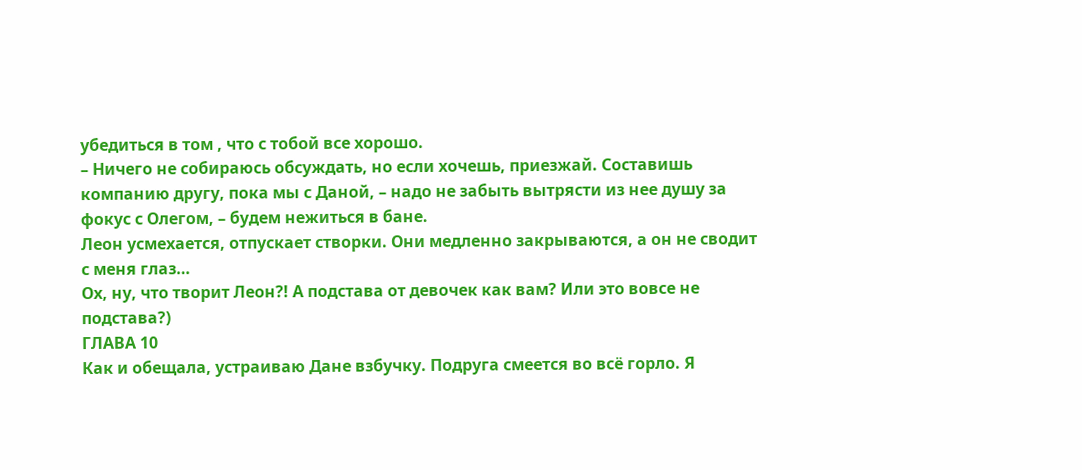убедиться в том , что с тобой все хорошо.
– Ничего не собираюсь обсуждать, но если хочешь, приезжай. Составишь компанию другу, пока мы с Даной, – надо не забыть вытрясти из нее душу за фокус с Олегом, – будем нежиться в бане.
Леон усмехается, отпускает створки. Они медленно закрываются, а он не сводит с меня глаз…
Ох, ну, что творит Леон?! А подстава от девочек как вам? Или это вовсе не подстава?)
ГЛАВА 10
Как и обещала, устраиваю Дане взбучку. Подруга смеется во всё горло. Я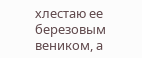хлестаю ее березовым веником, а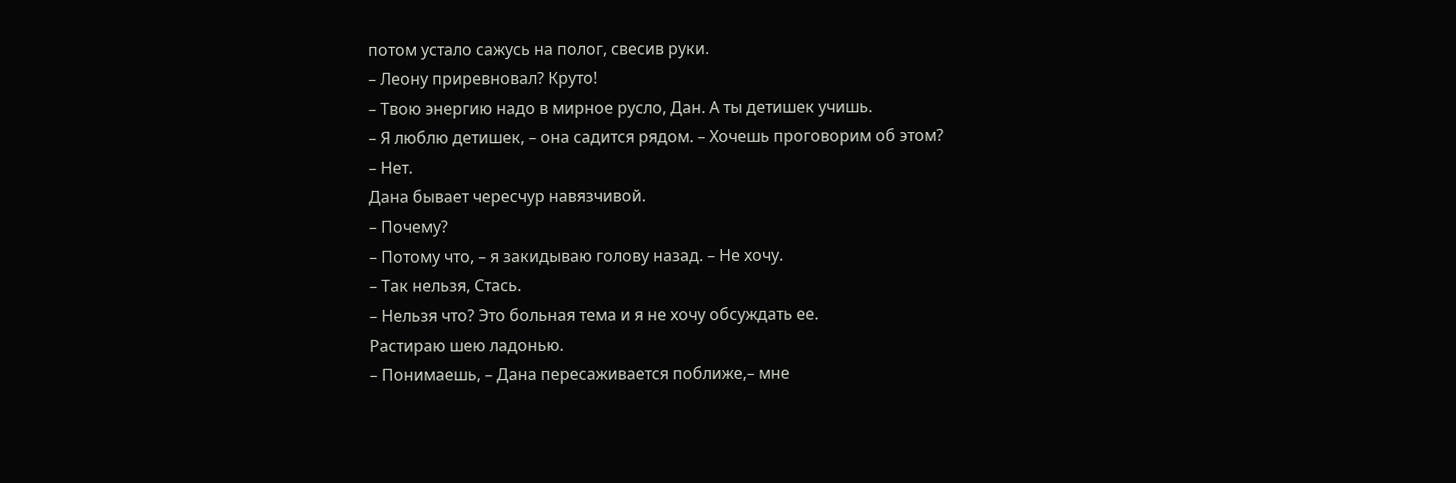потом устало сажусь на полог, свесив руки.
– Леону приревновал? Круто!
– Твою энергию надо в мирное русло, Дан. А ты детишек учишь.
– Я люблю детишек, – она садится рядом. – Хочешь проговорим об этом?
– Нет.
Дана бывает чересчур навязчивой.
– Почему?
– Потому что, – я закидываю голову назад. – Не хочу.
– Так нельзя, Стась.
– Нельзя что? Это больная тема и я не хочу обсуждать ее.
Растираю шею ладонью.
– Понимаешь, – Дана пересаживается поближе,– мне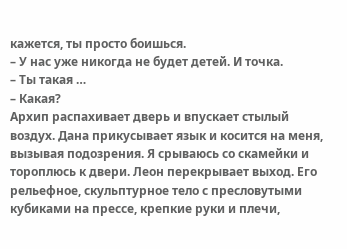кажется, ты просто боишься.
– У нас уже никогда не будет детей. И точка.
– Ты такая …
– Какая?
Архип распахивает дверь и впускает стылый воздух. Дана прикусывает язык и косится на меня, вызывая подозрения. Я срываюсь со скамейки и тороплюсь к двери. Леон перекрывает выход. Его рельефное, скульптурное тело с пресловутыми кубиками на прессе, крепкие руки и плечи,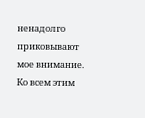ненадолго приковывают мое внимание. Ко всем этим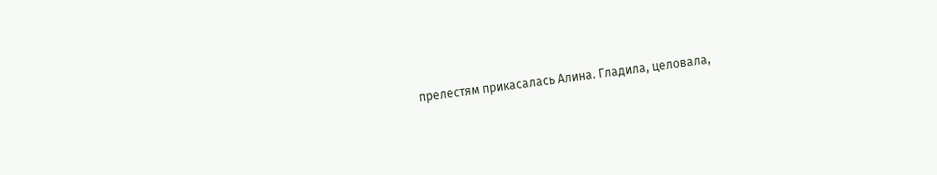прелестям прикасалась Алина. Гладила, целовала,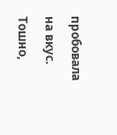пробовала на вкус. Тошно,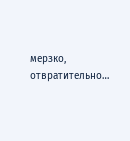мерзко, отвратительно…